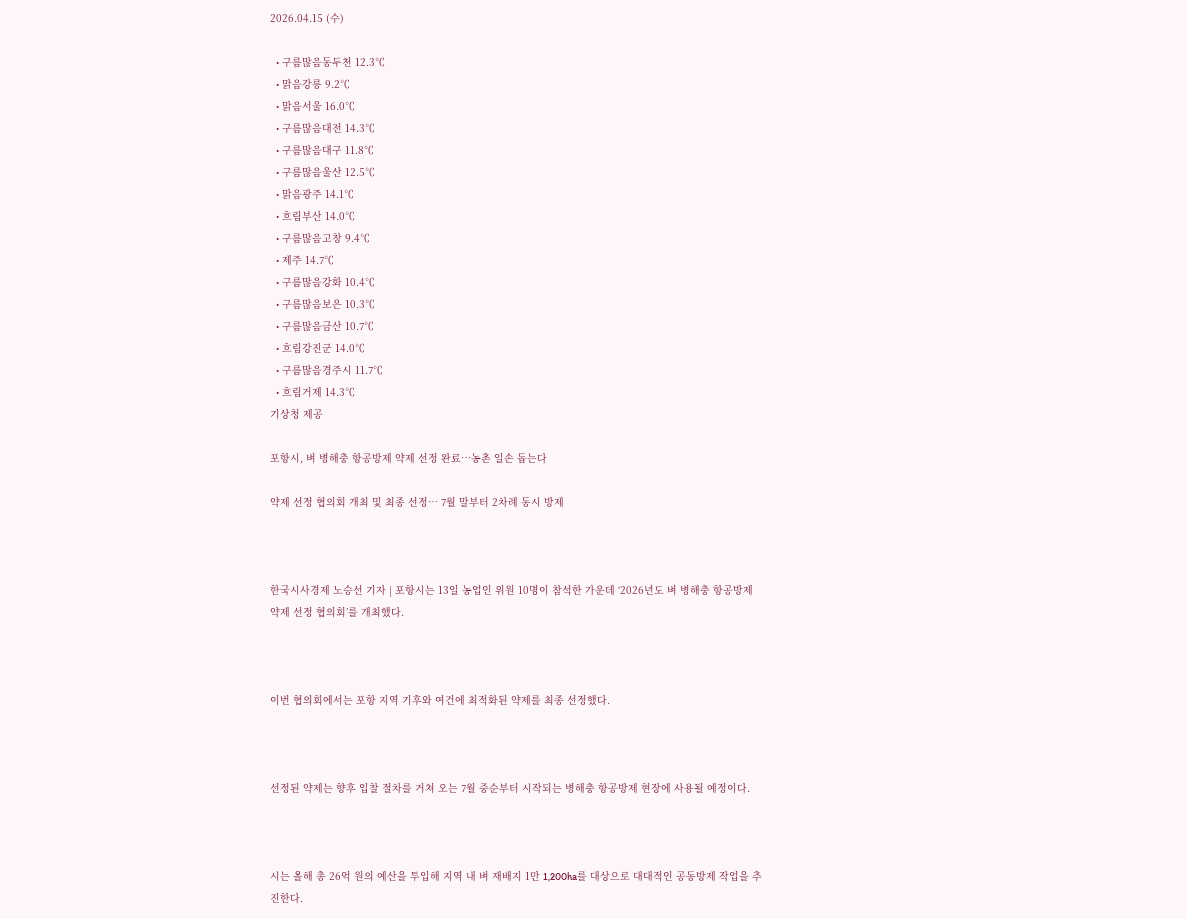2026.04.15 (수)

  • 구름많음동두천 12.3℃
  • 맑음강릉 9.2℃
  • 맑음서울 16.0℃
  • 구름많음대전 14.3℃
  • 구름많음대구 11.8℃
  • 구름많음울산 12.5℃
  • 맑음광주 14.1℃
  • 흐림부산 14.0℃
  • 구름많음고창 9.4℃
  • 제주 14.7℃
  • 구름많음강화 10.4℃
  • 구름많음보은 10.3℃
  • 구름많음금산 10.7℃
  • 흐림강진군 14.0℃
  • 구름많음경주시 11.7℃
  • 흐림거제 14.3℃
기상청 제공

포항시, 벼 병해충 항공방제 약제 선정 완료…농촌 일손 돕는다

약제 선정 협의회 개최 및 최종 선정… 7월 말부터 2차례 동시 방제



한국시사경제 노승선 기자 | 포항시는 13일 농업인 위원 10명이 참석한 가운데 ‘2026년도 벼 병해충 항공방제 약제 선정 협의회’를 개최했다.



이번 협의회에서는 포항 지역 기후와 여건에 최적화된 약제를 최종 선정했다.



선정된 약제는 향후 입찰 절차를 거쳐 오는 7월 중순부터 시작되는 병해충 항공방제 현장에 사용될 예정이다.



시는 올해 총 26억 원의 예산을 투입해 지역 내 벼 재배지 1만 1,200ha를 대상으로 대대적인 공동방제 작업을 추진한다.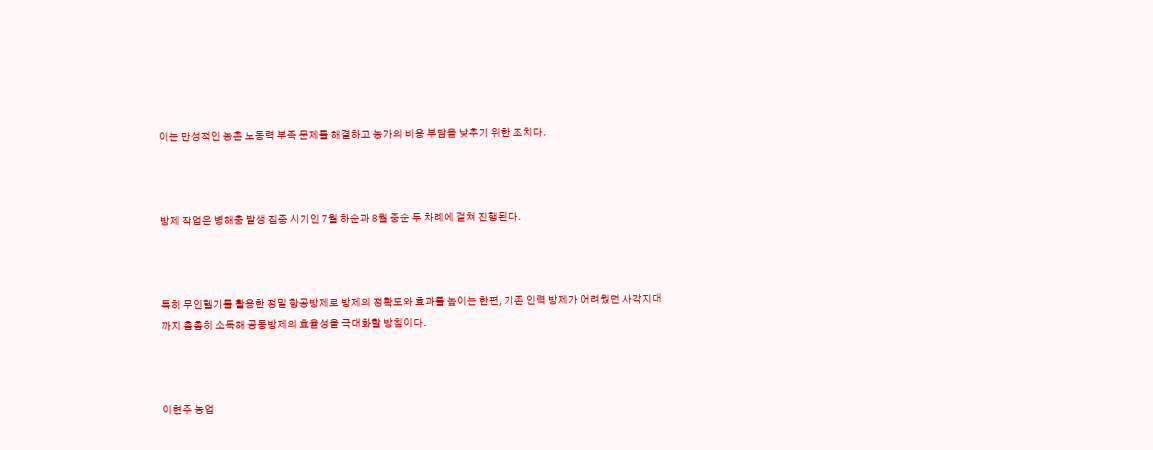이는 만성적인 농촌 노동력 부족 문제를 해결하고 농가의 비용 부담을 낮추기 위한 조치다.



방제 작업은 병해충 발생 집중 시기인 7월 하순과 8월 중순 두 차례에 걸쳐 진행된다.



특히 무인헬기를 활용한 정밀 항공방제로 방제의 정확도와 효과를 높이는 한편, 기존 인력 방제가 어려웠던 사각지대까지 촘촘히 소독해 공동방제의 효율성을 극대화할 방침이다.



이현주 농업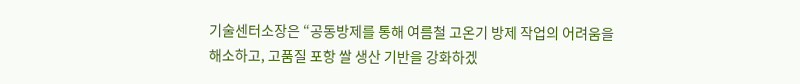기술센터소장은 “공동방제를 통해 여름철 고온기 방제 작업의 어려움을 해소하고, 고품질 포항 쌀 생산 기반을 강화하겠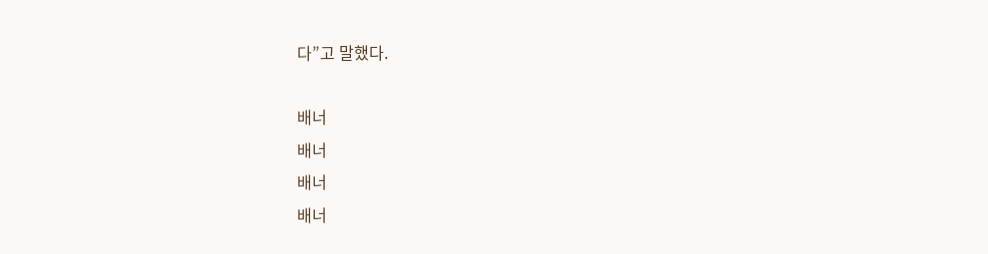다”고 말했다.

배너
배너
배너
배너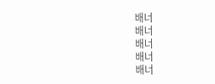배너
배너
배너
배너
배너